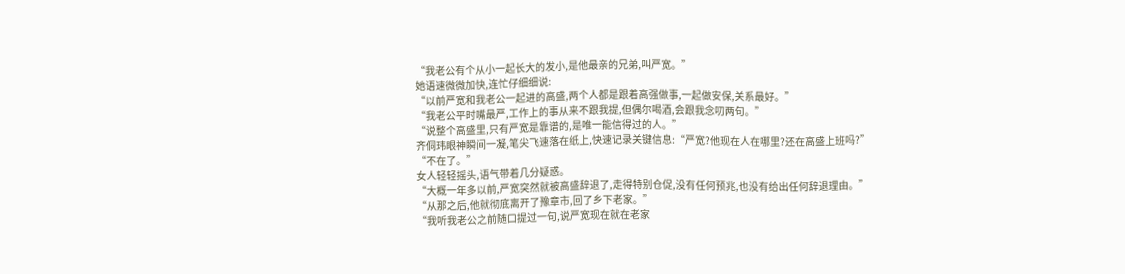“我老公有个从小一起长大的发小,是他最亲的兄弟,叫严宽。”
她语速微微加快,连忙仔细细说:
“以前严宽和我老公一起进的高盛,两个人都是跟着高强做事,一起做安保,关系最好。”
“我老公平时嘴最严,工作上的事从来不跟我提,但偶尔喝酒,会跟我念叨两句。”
“说整个高盛里,只有严宽是靠谱的,是唯一能信得过的人。”
齐侗玮眼神瞬间一凝,笔尖飞速落在纸上,快速记录关键信息:“严宽?他现在人在哪里?还在高盛上班吗?”
“不在了。”
女人轻轻摇头,语气带着几分疑惑。
“大概一年多以前,严宽突然就被高盛辞退了,走得特别仓促,没有任何预兆,也没有给出任何辞退理由。”
“从那之后,他就彻底离开了豫章市,回了乡下老家。”
“我听我老公之前随口提过一句,说严宽现在就在老家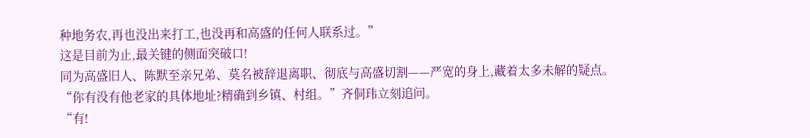种地务农,再也没出来打工,也没再和高盛的任何人联系过。”
这是目前为止,最关键的侧面突破口!
同为高盛旧人、陈默至亲兄弟、莫名被辞退离职、彻底与高盛切割——严宽的身上,藏着太多未解的疑点。
“你有没有他老家的具体地址?精确到乡镇、村组。”齐侗玮立刻追问。
“有!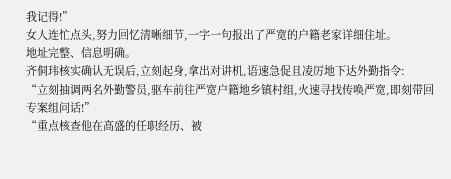我记得!”
女人连忙点头,努力回忆清晰细节,一字一句报出了严宽的户籍老家详细住址。
地址完整、信息明确。
齐侗玮核实确认无误后,立刻起身,拿出对讲机,语速急促且凌厉地下达外勤指令:
“立刻抽调两名外勤警员,驱车前往严宽户籍地乡镇村组,火速寻找传唤严宽,即刻带回专案组问话!”
“重点核查他在高盛的任职经历、被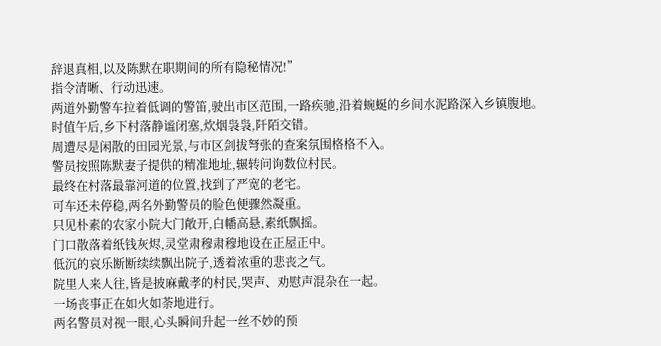辞退真相,以及陈默在职期间的所有隐秘情况!”
指令清晰、行动迅速。
两道外勤警车拉着低调的警笛,驶出市区范围,一路疾驰,沿着蜿蜒的乡间水泥路深入乡镇腹地。
时值午后,乡下村落静谧闭塞,炊烟袅袅,阡陌交错。
周遭尽是闲散的田园光景,与市区剑拔弩张的查案氛围格格不入。
警员按照陈默妻子提供的精准地址,辗转问询数位村民。
最终在村落最靠河道的位置,找到了严宽的老宅。
可车还未停稳,两名外勤警员的脸色便骤然凝重。
只见朴素的农家小院大门敞开,白幡高悬,素纸飘摇。
门口散落着纸钱灰烬,灵堂肃穆肃穆地设在正屋正中。
低沉的哀乐断断续续飘出院子,透着浓重的悲丧之气。
院里人来人往,皆是披麻戴孝的村民,哭声、劝慰声混杂在一起。
一场丧事正在如火如荼地进行。
两名警员对视一眼,心头瞬间升起一丝不妙的预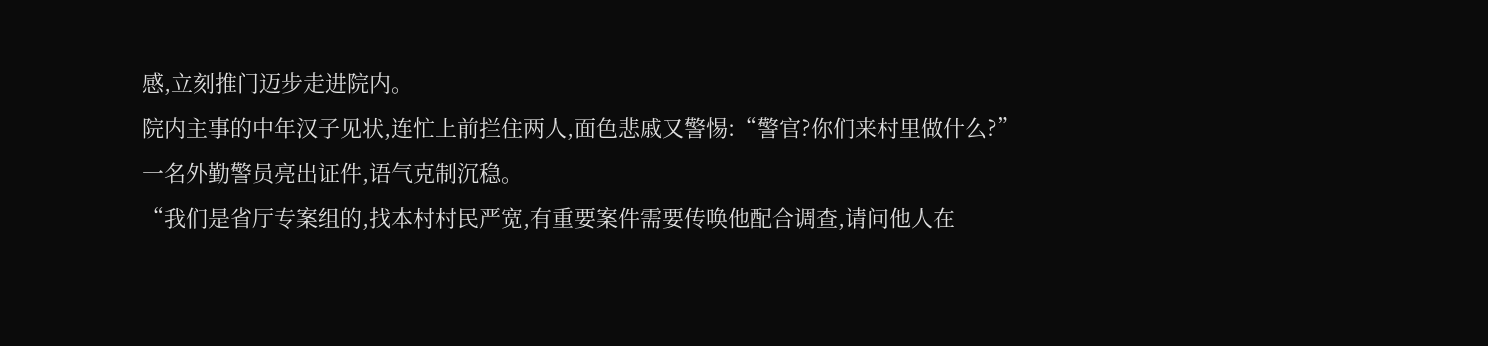感,立刻推门迈步走进院内。
院内主事的中年汉子见状,连忙上前拦住两人,面色悲戚又警惕:“警官?你们来村里做什么?”
一名外勤警员亮出证件,语气克制沉稳。
“我们是省厅专案组的,找本村村民严宽,有重要案件需要传唤他配合调查,请问他人在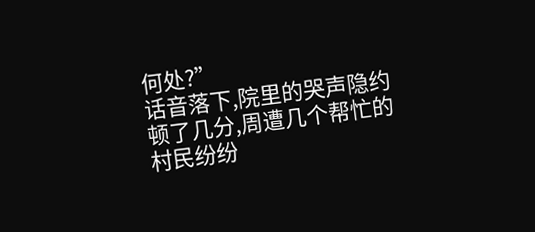何处?”
话音落下,院里的哭声隐约顿了几分,周遭几个帮忙的村民纷纷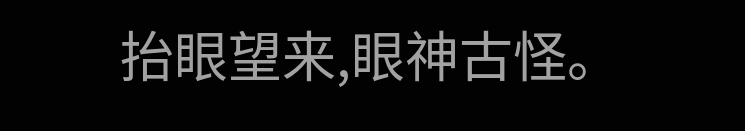抬眼望来,眼神古怪。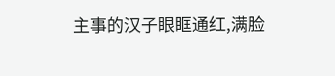主事的汉子眼眶通红,满脸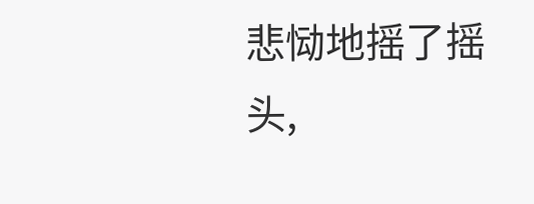悲恸地摇了摇头,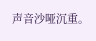声音沙哑沉重。